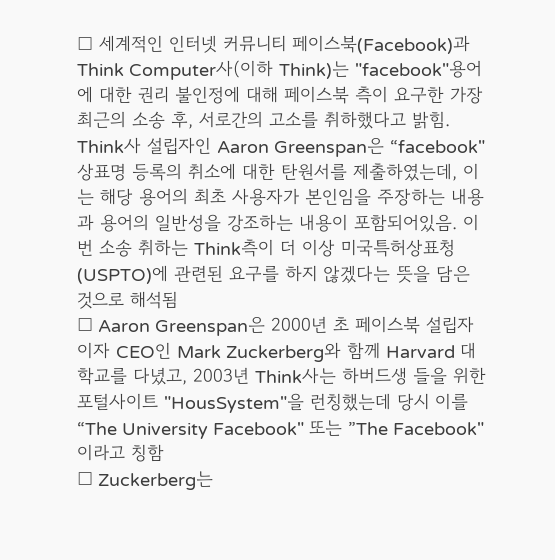□ 세계적인 인터넷 커뮤니티 페이스북(Facebook)과 Think Computer사(이하 Think)는 "facebook"용어에 대한 권리 불인정에 대해 페이스북 측이 요구한 가장 최근의 소송 후, 서로간의 고소를 취하했다고 밝힘. Think사 설립자인 Aaron Greenspan은 “facebook" 상표명 등록의 취소에 대한 탄원서를 제출하였는데, 이는 해당 용어의 최초 사용자가 본인임을 주장하는 내용과 용어의 일반성을 강조하는 내용이 포함되어있음. 이번 소송 취하는 Think측이 더 이상 미국특허상표청(USPTO)에 관련된 요구를 하지 않겠다는 뜻을 담은 것으로 해석됨
□ Aaron Greenspan은 2000년 초 페이스북 설립자이자 CEO인 Mark Zuckerberg와 함께 Harvard 대학교를 다녔고, 2003년 Think사는 하버드생 들을 위한 포털사이트 "HousSystem"을 런칭했는데 당시 이를 “The University Facebook" 또는 ”The Facebook"이라고 칭함
□ Zuckerberg는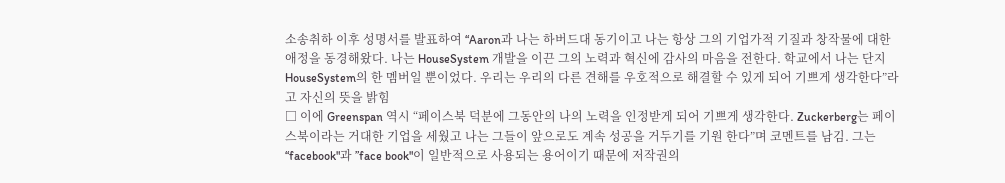소송취하 이후 성명서를 발표하여 “Aaron과 나는 하버드대 동기이고 나는 항상 그의 기업가적 기질과 창작물에 대한 애정을 동경해왔다. 나는 HouseSystem 개발을 이끈 그의 노력과 혁신에 감사의 마음을 전한다. 학교에서 나는 단지 HouseSystem의 한 멤버일 뿐이었다. 우리는 우리의 다른 견해를 우호적으로 해결할 수 있게 되어 기쁘게 생각한다”라고 자신의 뜻을 밝힘
□ 이에 Greenspan 역시 “페이스북 덕분에 그동안의 나의 노력을 인정받게 되어 기쁘게 생각한다. Zuckerberg는 페이스북이라는 거대한 기업을 세웠고 나는 그들이 앞으로도 계속 성공을 거두기를 기원 한다”며 코멘트를 남김. 그는 “facebook"과 ”face book"이 일반적으로 사용되는 용어이기 때문에 저작권의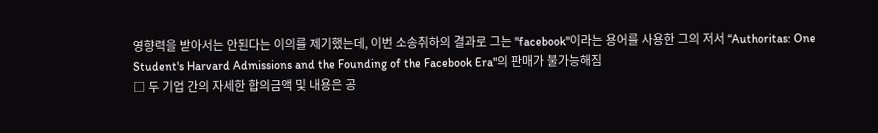영향력을 받아서는 안된다는 이의를 제기했는데, 이번 소송취하의 결과로 그는 "facebook"이라는 용어를 사용한 그의 저서 “Authoritas: One Student's Harvard Admissions and the Founding of the Facebook Era"의 판매가 불가능해짐
□ 두 기업 간의 자세한 합의금액 및 내용은 공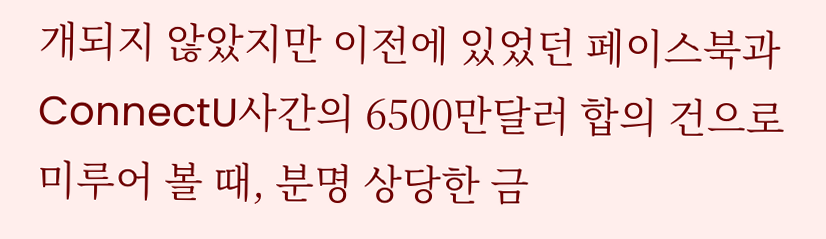개되지 않았지만 이전에 있었던 페이스북과 ConnectU사간의 6500만달러 합의 건으로 미루어 볼 때, 분명 상당한 금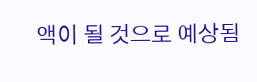액이 될 것으로 예상됨